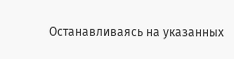Останавливаясь на указанных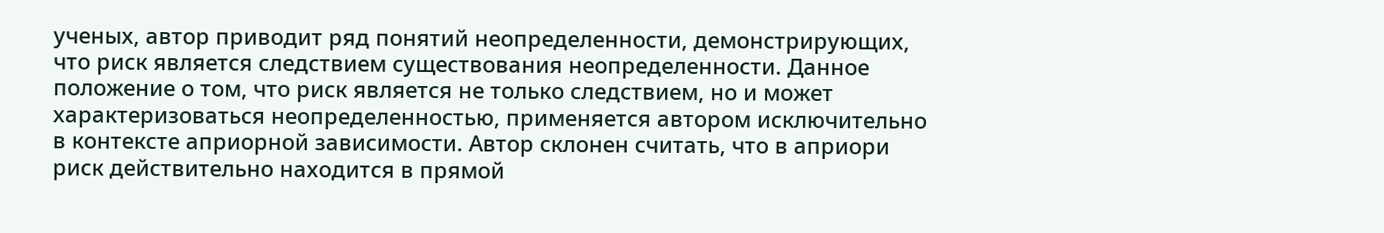ученых, автор приводит ряд понятий неопределенности, демонстрирующих, что риск является следствием существования неопределенности. Данное положение о том, что риск является не только следствием, но и может характеризоваться неопределенностью, применяется автором исключительно в контексте априорной зависимости. Автор склонен считать, что в априори риск действительно находится в прямой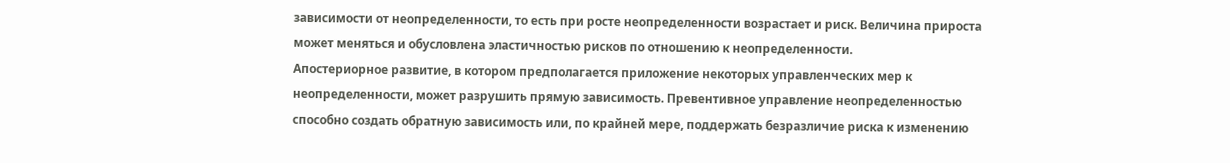зависимости от неопределенности, то есть при росте неопределенности возрастает и риск. Величина прироста может меняться и обусловлена эластичностью рисков по отношению к неопределенности.
Апостериорное развитие, в котором предполагается приложение некоторых управленческих мер к неопределенности, может разрушить прямую зависимость. Превентивное управление неопределенностью способно создать обратную зависимость или, по крайней мере, поддержать безразличие риска к изменению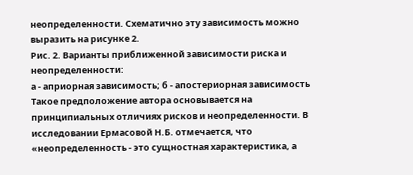неопределенности. Схематично эту зависимость можно выразить на рисунке 2.
Рис. 2. Варианты приближенной зависимости риска и неопределенности:
а - априорная зависимость; б - апостериорная зависимость
Такое предположение автора основывается на принципиальных отличиях рисков и неопределенности. В исследовании Ермасовой Н.Б. отмечается, что «неопределенность - это сущностная характеристика, а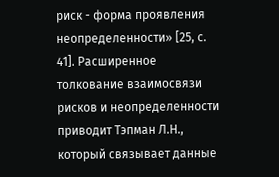риск - форма проявления неопределенности» [25, с. 41]. Расширенное толкование взаимосвязи рисков и неопределенности приводит Тэпман Л.Н., который связывает данные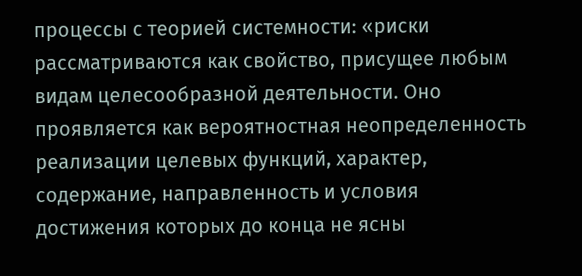процессы с теорией системности: «риски рассматриваются как свойство, присущее любым видам целесообразной деятельности. Оно проявляется как вероятностная неопределенность реализации целевых функций, характер, содержание, направленность и условия достижения которых до конца не ясны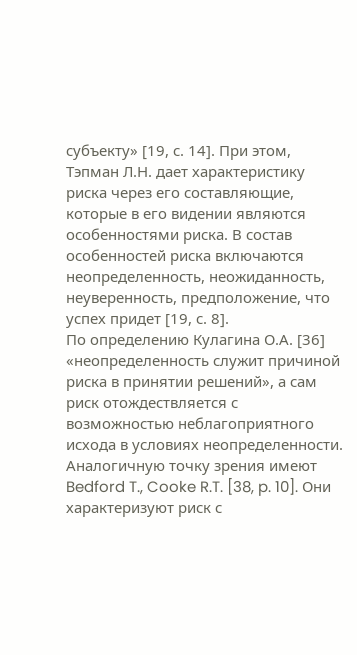субъекту» [19, с. 14]. При этом, Тэпман Л.Н. дает характеристику риска через его составляющие, которые в его видении являются особенностями риска. В состав особенностей риска включаются неопределенность, неожиданность, неуверенность, предположение, что успех придет [19, с. 8].
По определению Кулагина О.А. [36] «неопределенность служит причиной риска в принятии решений», а сам риск отождествляется с возможностью неблагоприятного исхода в условиях неопределенности. Аналогичную точку зрения имеют Bedford T., Cooke R.T. [38, p. 10]. Они характеризуют риск с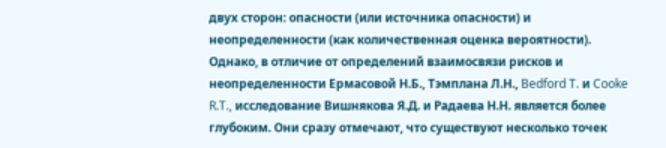двух сторон: опасности (или источника опасности) и неопределенности (как количественная оценка вероятности).
Однако, в отличие от определений взаимосвязи рисков и неопределенности Ермасовой Н.Б., Тэмплана Л.Н., Bedford T. и Cooke R.T., исследование Вишнякова Я.Д. и Радаева Н.Н. является более глубоким. Они сразу отмечают, что существуют несколько точек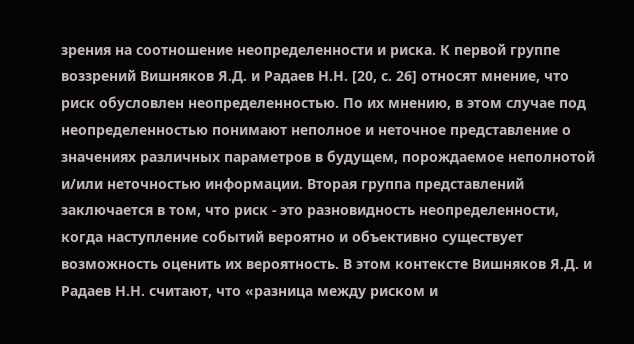зрения на соотношение неопределенности и риска. К первой группе воззрений Вишняков Я.Д. и Радаев Н.Н. [20, с. 26] относят мнение, что риск обусловлен неопределенностью. По их мнению, в этом случае под неопределенностью понимают неполное и неточное представление о значениях различных параметров в будущем, порождаемое неполнотой и/или неточностью информации. Вторая группа представлений заключается в том, что риск - это разновидность неопределенности, когда наступление событий вероятно и объективно существует возможность оценить их вероятность. В этом контексте Вишняков Я.Д. и Радаев Н.Н. считают, что «разница между риском и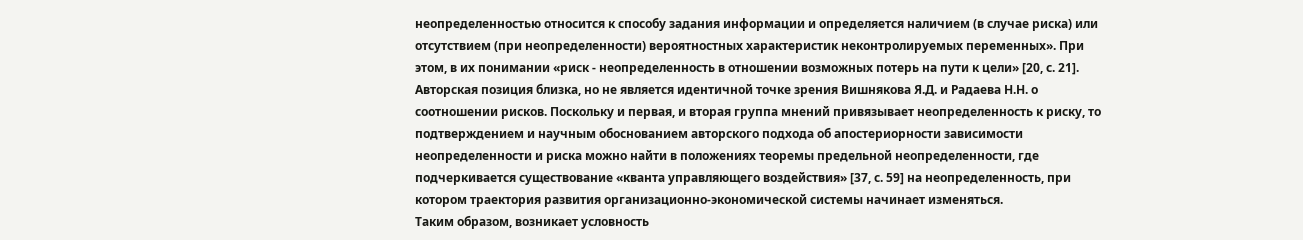неопределенностью относится к способу задания информации и определяется наличием (в случае риска) или отсутствием (при неопределенности) вероятностных характеристик неконтролируемых переменных». При этом, в их понимании «риск - неопределенность в отношении возможных потерь на пути к цели» [20, с. 21].
Авторская позиция близка, но не является идентичной точке зрения Вишнякова Я.Д. и Радаева Н.Н. о соотношении рисков. Поскольку и первая, и вторая группа мнений привязывает неопределенность к риску, то подтверждением и научным обоснованием авторского подхода об апостериорности зависимости неопределенности и риска можно найти в положениях теоремы предельной неопределенности, где подчеркивается существование «кванта управляющего воздействия» [37, с. 59] на неопределенность, при котором траектория развития организационно-экономической системы начинает изменяться.
Таким образом, возникает условность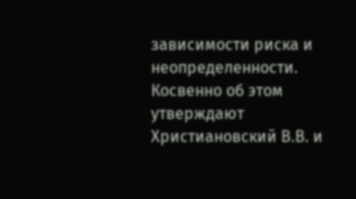зависимости риска и неопределенности. Косвенно об этом утверждают Христиановский В.В. и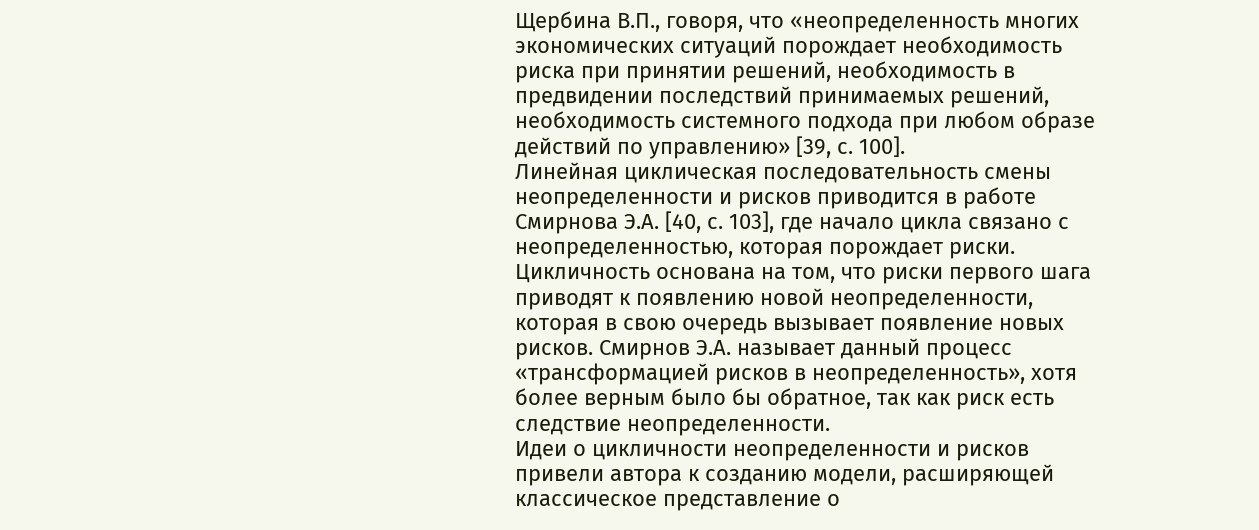Щербина В.П., говоря, что «неопределенность многих экономических ситуаций порождает необходимость риска при принятии решений, необходимость в предвидении последствий принимаемых решений, необходимость системного подхода при любом образе действий по управлению» [39, с. 100].
Линейная циклическая последовательность смены неопределенности и рисков приводится в работе Смирнова Э.А. [40, с. 103], где начало цикла связано с неопределенностью, которая порождает риски. Цикличность основана на том, что риски первого шага приводят к появлению новой неопределенности, которая в свою очередь вызывает появление новых рисков. Смирнов Э.А. называет данный процесс «трансформацией рисков в неопределенность», хотя более верным было бы обратное, так как риск есть следствие неопределенности.
Идеи о цикличности неопределенности и рисков привели автора к созданию модели, расширяющей классическое представление о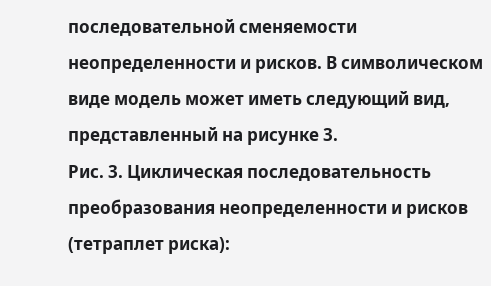последовательной сменяемости неопределенности и рисков. В символическом виде модель может иметь следующий вид, представленный на рисунке 3.
Рис. 3. Циклическая последовательность преобразования неопределенности и рисков (тетраплет риска):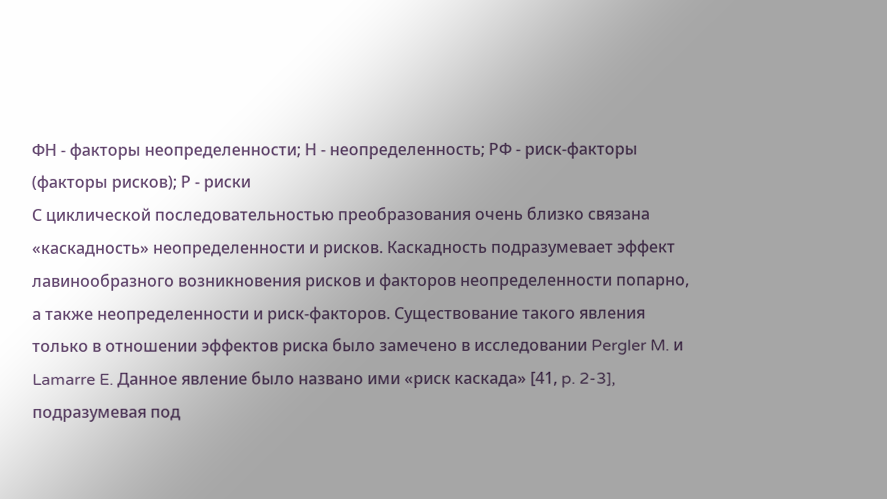ФН - факторы неопределенности; Н - неопределенность; РФ - риск-факторы (факторы рисков); Р - риски
С циклической последовательностью преобразования очень близко связана «каскадность» неопределенности и рисков. Каскадность подразумевает эффект лавинообразного возникновения рисков и факторов неопределенности попарно, а также неопределенности и риск-факторов. Существование такого явления только в отношении эффектов риска было замечено в исследовании Pergler M. и Lamarre E. Данное явление было названо ими «риск каскада» [41, p. 2-3], подразумевая под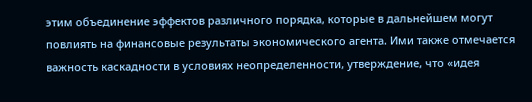этим объединение эффектов различного порядка, которые в дальнейшем могут повлиять на финансовые результаты экономического агента. Ими также отмечается важность каскадности в условиях неопределенности, утверждение, что «идея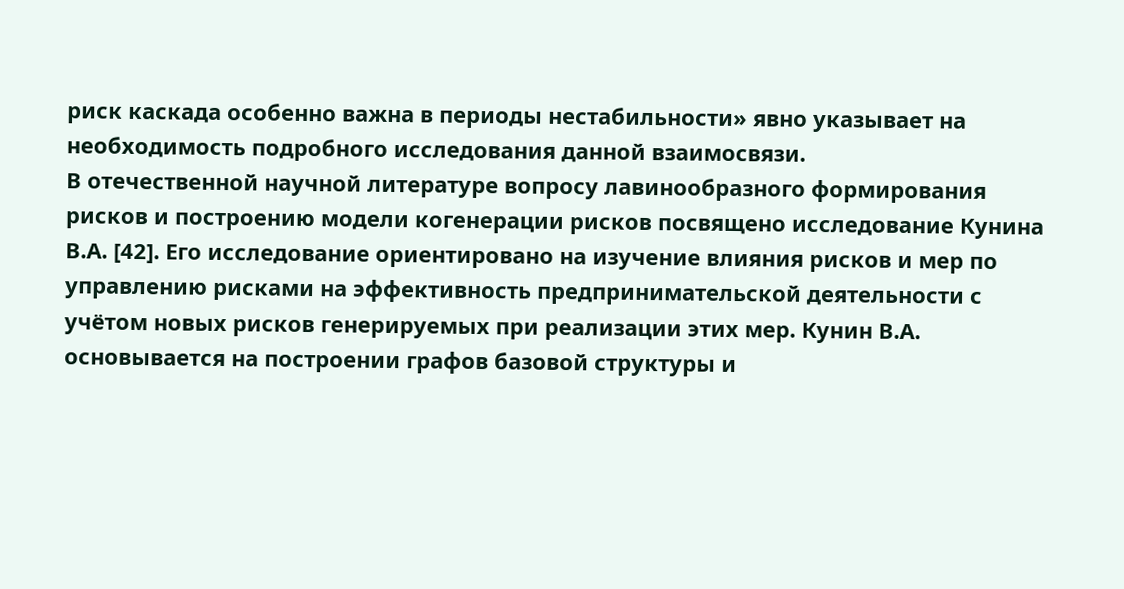риск каскада особенно важна в периоды нестабильности» явно указывает на необходимость подробного исследования данной взаимосвязи.
В отечественной научной литературе вопросу лавинообразного формирования рисков и построению модели когенерации рисков посвящено исследование Кунина В.А. [42]. Его исследование ориентировано на изучение влияния рисков и мер по управлению рисками на эффективность предпринимательской деятельности с учётом новых рисков генерируемых при реализации этих мер. Кунин В.А. основывается на построении графов базовой структуры и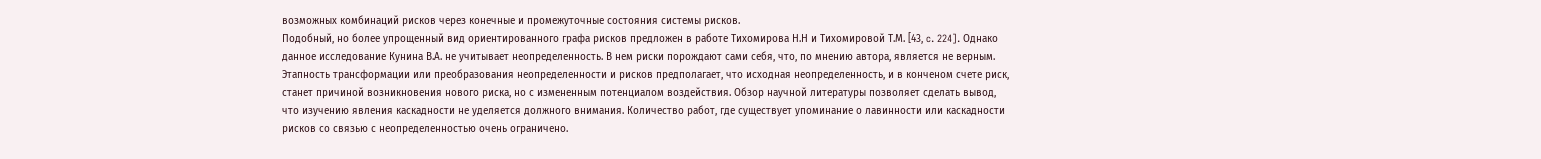возможных комбинаций рисков через конечные и промежуточные состояния системы рисков.
Подобный, но более упрощенный вид ориентированного графа рисков предложен в работе Тихомирова Н.Н и Тихомировой Т.М. [43, c. 224]. Однако данное исследование Кунина В.А. не учитывает неопределенность. В нем риски порождают сами себя, что, по мнению автора, является не верным. Этапность трансформации или преобразования неопределенности и рисков предполагает, что исходная неопределенность, и в конченом счете риск, станет причиной возникновения нового риска, но с измененным потенциалом воздействия. Обзор научной литературы позволяет сделать вывод, что изучению явления каскадности не уделяется должного внимания. Количество работ, где существует упоминание о лавинности или каскадности рисков со связью с неопределенностью очень ограничено.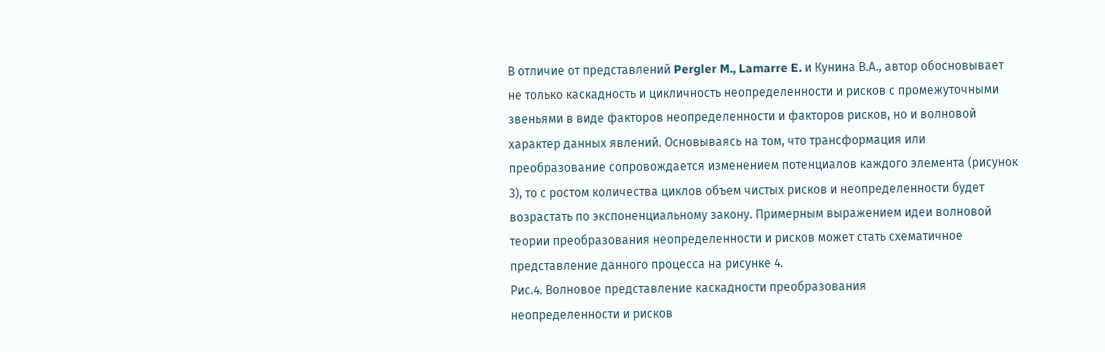В отличие от представлений Pergler M., Lamarre E. и Кунина В.А., автор обосновывает не только каскадность и цикличность неопределенности и рисков с промежуточными звеньями в виде факторов неопределенности и факторов рисков, но и волновой характер данных явлений. Основываясь на том, что трансформация или преобразование сопровождается изменением потенциалов каждого элемента (рисунок 3), то с ростом количества циклов объем чистых рисков и неопределенности будет возрастать по экспоненциальному закону. Примерным выражением идеи волновой теории преобразования неопределенности и рисков может стать схематичное представление данного процесса на рисунке 4.
Рис.4. Волновое представление каскадности преобразования
неопределенности и рисков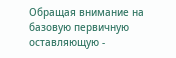Обращая внимание на базовую первичную оставляющую -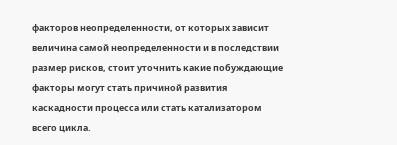факторов неопределенности, от которых зависит величина самой неопределенности и в последствии размер рисков, стоит уточнить какие побуждающие факторы могут стать причиной развития каскадности процесса или стать катализатором всего цикла.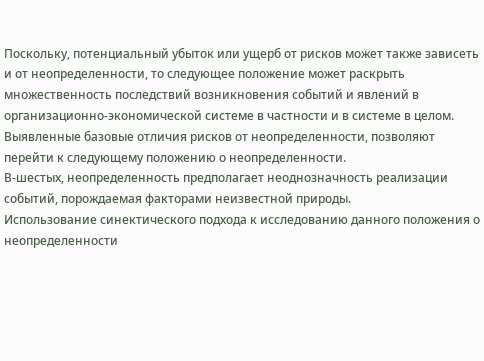Поскольку, потенциальный убыток или ущерб от рисков может также зависеть и от неопределенности, то следующее положение может раскрыть множественность последствий возникновения событий и явлений в организационно-экономической системе в частности и в системе в целом. Выявленные базовые отличия рисков от неопределенности, позволяют перейти к следующему положению о неопределенности.
В-шестых, неопределенность предполагает неоднозначность реализации событий, порождаемая факторами неизвестной природы.
Использование синектического подхода к исследованию данного положения о неопределенности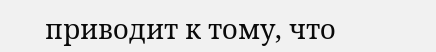приводит к тому, что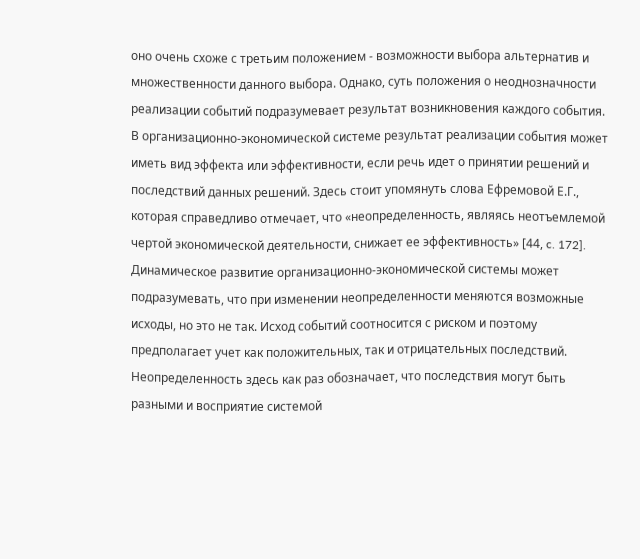оно очень схоже с третьим положением - возможности выбора альтернатив и множественности данного выбора. Однако, суть положения о неоднозначности реализации событий подразумевает результат возникновения каждого события.
В организационно-экономической системе результат реализации события может иметь вид эффекта или эффективности, если речь идет о принятии решений и последствий данных решений. Здесь стоит упомянуть слова Ефремовой Е.Г., которая справедливо отмечает, что «неопределенность, являясь неотъемлемой чертой экономической деятельности, снижает ее эффективность» [44, c. 172].
Динамическое развитие организационно-экономической системы может подразумевать, что при изменении неопределенности меняются возможные исходы, но это не так. Исход событий соотносится с риском и поэтому предполагает учет как положительных, так и отрицательных последствий. Неопределенность здесь как раз обозначает, что последствия могут быть разными и восприятие системой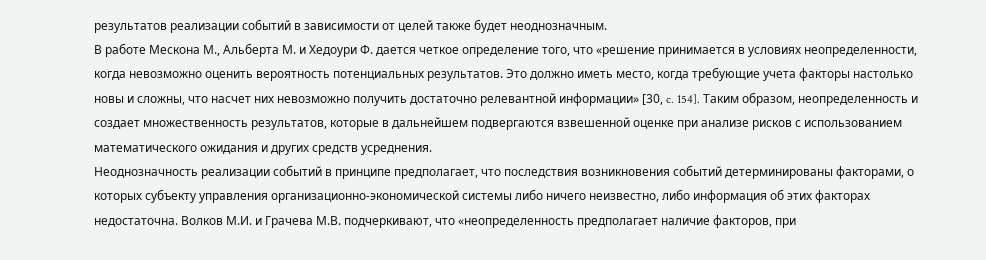результатов реализации событий в зависимости от целей также будет неоднозначным.
В работе Мескона М., Альберта М. и Хедоури Ф. дается четкое определение того, что «решение принимается в условиях неопределенности, когда невозможно оценить вероятность потенциальных результатов. Это должно иметь место, когда требующие учета факторы настолько новы и сложны, что насчет них невозможно получить достаточно релевантной информации» [30, c. 154]. Таким образом, неопределенность и создает множественность результатов, которые в дальнейшем подвергаются взвешенной оценке при анализе рисков с использованием математического ожидания и других средств усреднения.
Неоднозначность реализации событий в принципе предполагает, что последствия возникновения событий детерминированы факторами, о которых субъекту управления организационно-экономической системы либо ничего неизвестно, либо информация об этих факторах недостаточна. Волков М.И. и Грачева М.В. подчеркивают, что «неопределенность предполагает наличие факторов, при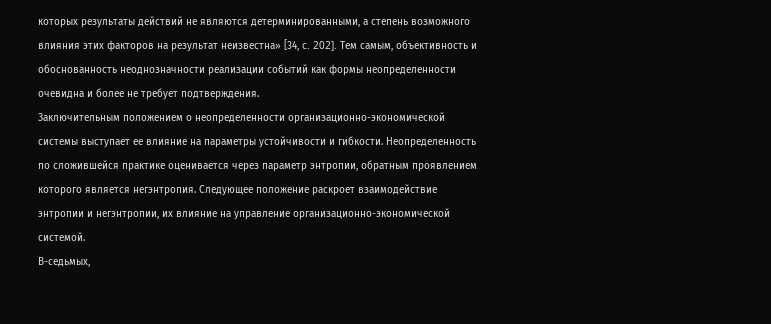которых результаты действий не являются детерминированными, а степень возможного влияния этих факторов на результат неизвестна» [34, c. 202]. Тем самым, объективность и обоснованность неоднозначности реализации событий как формы неопределенности очевидна и более не требует подтверждения.
Заключительным положением о неопределенности организационно-экономической системы выступает ее влияние на параметры устойчивости и гибкости. Неопределенность по сложившейся практике оценивается через параметр энтропии, обратным проявлением которого является негэнтропия. Следующее положение раскроет взаимодействие энтропии и негэнтропии, их влияние на управление организационно-экономической системой.
В-седьмых,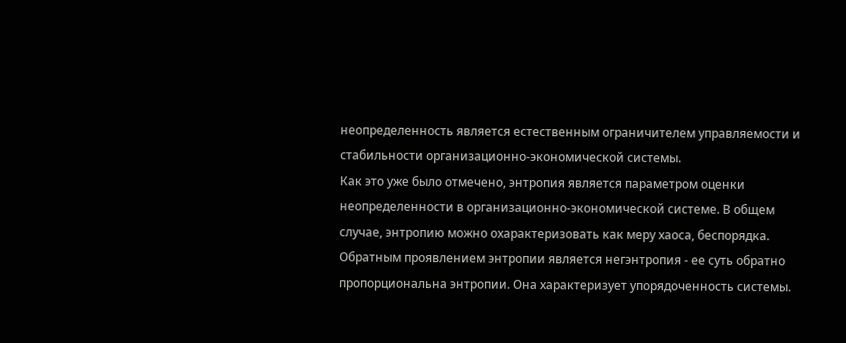неопределенность является естественным ограничителем управляемости и стабильности организационно-экономической системы.
Как это уже было отмечено, энтропия является параметром оценки неопределенности в организационно-экономической системе. В общем случае, энтропию можно охарактеризовать как меру хаоса, беспорядка. Обратным проявлением энтропии является негэнтропия - ее суть обратно пропорциональна энтропии. Она характеризует упорядоченность системы.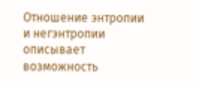Отношение энтропии и негэнтропии описывает возможность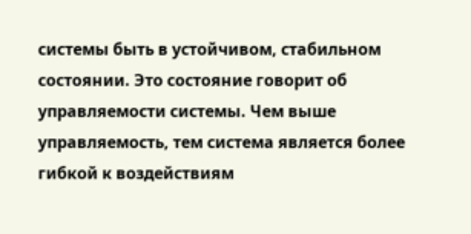системы быть в устойчивом, стабильном состоянии. Это состояние говорит об управляемости системы. Чем выше управляемость, тем система является более гибкой к воздействиям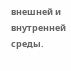внешней и внутренней среды.